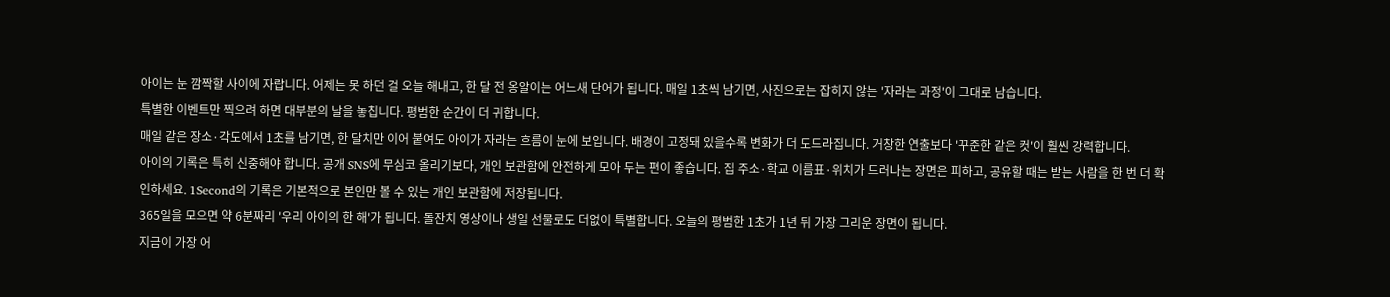아이는 눈 깜짝할 사이에 자랍니다. 어제는 못 하던 걸 오늘 해내고, 한 달 전 옹알이는 어느새 단어가 됩니다. 매일 1초씩 남기면, 사진으로는 잡히지 않는 '자라는 과정'이 그대로 남습니다.
특별한 이벤트만 찍으려 하면 대부분의 날을 놓칩니다. 평범한 순간이 더 귀합니다.
매일 같은 장소·각도에서 1초를 남기면, 한 달치만 이어 붙여도 아이가 자라는 흐름이 눈에 보입니다. 배경이 고정돼 있을수록 변화가 더 도드라집니다. 거창한 연출보다 '꾸준한 같은 컷'이 훨씬 강력합니다.
아이의 기록은 특히 신중해야 합니다. 공개 SNS에 무심코 올리기보다, 개인 보관함에 안전하게 모아 두는 편이 좋습니다. 집 주소·학교 이름표·위치가 드러나는 장면은 피하고, 공유할 때는 받는 사람을 한 번 더 확인하세요. 1Second의 기록은 기본적으로 본인만 볼 수 있는 개인 보관함에 저장됩니다.
365일을 모으면 약 6분짜리 '우리 아이의 한 해'가 됩니다. 돌잔치 영상이나 생일 선물로도 더없이 특별합니다. 오늘의 평범한 1초가 1년 뒤 가장 그리운 장면이 됩니다.
지금이 가장 어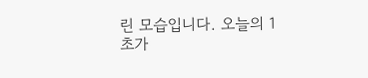린 모습입니다. 오늘의 1초가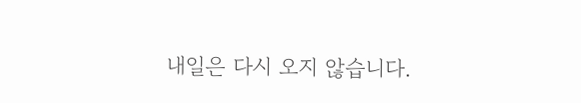내일은 다시 오지 않습니다.